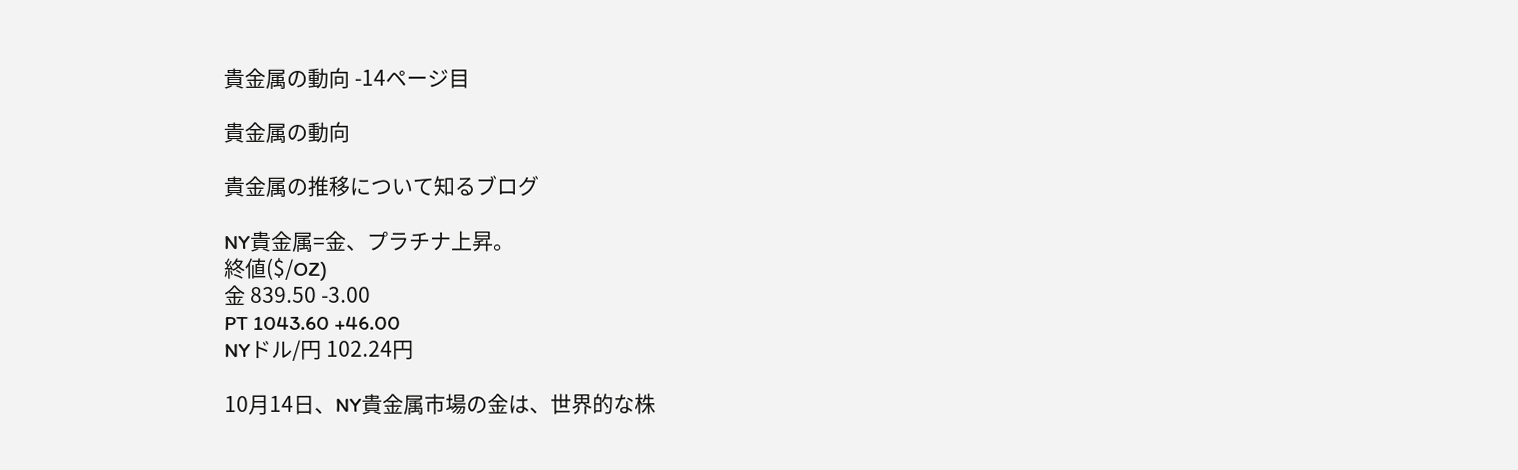貴金属の動向 -14ページ目

貴金属の動向

貴金属の推移について知るブログ

NY貴金属=金、プラチナ上昇。
終値($/OZ)
金 839.50 -3.00
PT 1043.60 +46.00
NYドル/円 102.24円

10月14日、NY貴金属市場の金は、世界的な株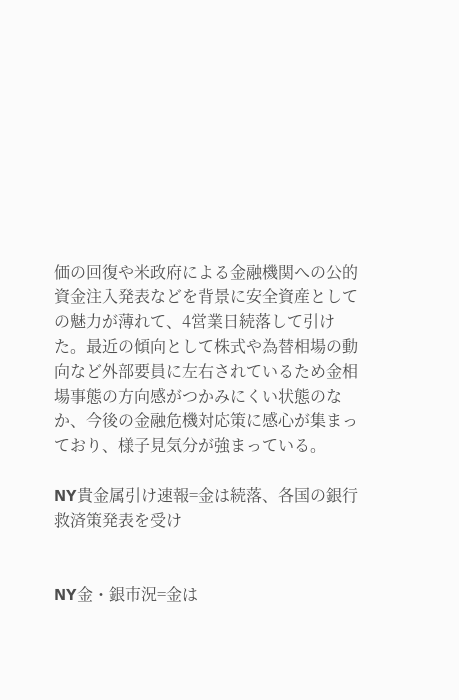価の回復や米政府による金融機関への公的資金注入発表などを背景に安全資産としての魅力が薄れて、4営業日続落して引けた。最近の傾向として株式や為替相場の動向など外部要員に左右されているため金相場事態の方向感がつかみにくい状態のなか、今後の金融危機対応策に感心が集まっており、様子見気分が強まっている。

NY貴金属引け速報=金は続落、各国の銀行救済策発表を受け


NY金・銀市況=金は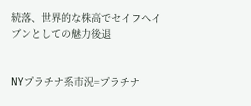続落、世界的な株高でセイフへイブンとしての魅力後退


NYプラチナ系市況=プラチナ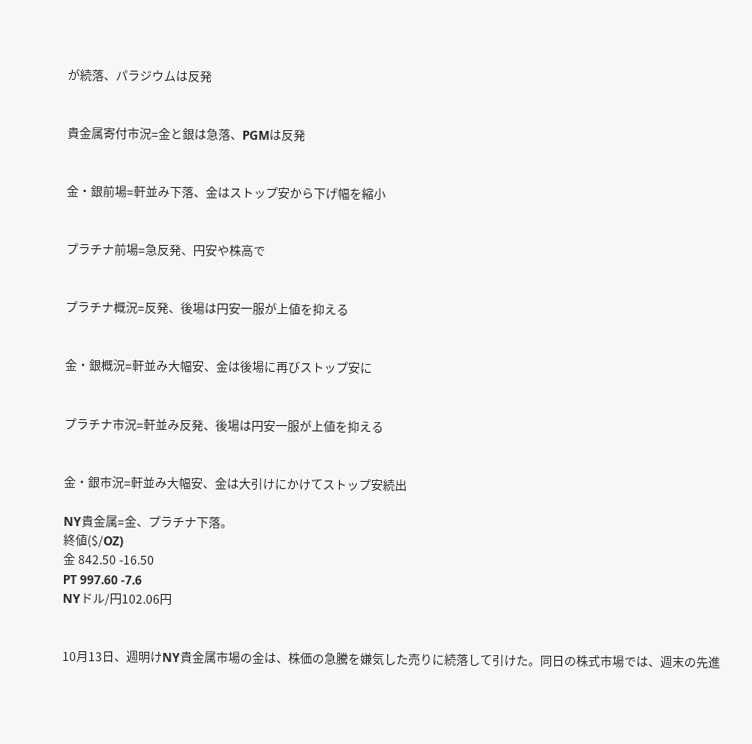が続落、パラジウムは反発


貴金属寄付市況=金と銀は急落、PGMは反発


金・銀前場=軒並み下落、金はストップ安から下げ幅を縮小


プラチナ前場=急反発、円安や株高で


プラチナ概況=反発、後場は円安一服が上値を抑える


金・銀概況=軒並み大幅安、金は後場に再びストップ安に


プラチナ市況=軒並み反発、後場は円安一服が上値を抑える


金・銀市況=軒並み大幅安、金は大引けにかけてストップ安続出

NY貴金属=金、プラチナ下落。
終値($/OZ)
金 842.50 -16.50
PT 997.60 -7.6
NYドル/円102.06円


10月13日、週明けNY貴金属市場の金は、株価の急騰を嫌気した売りに続落して引けた。同日の株式市場では、週末の先進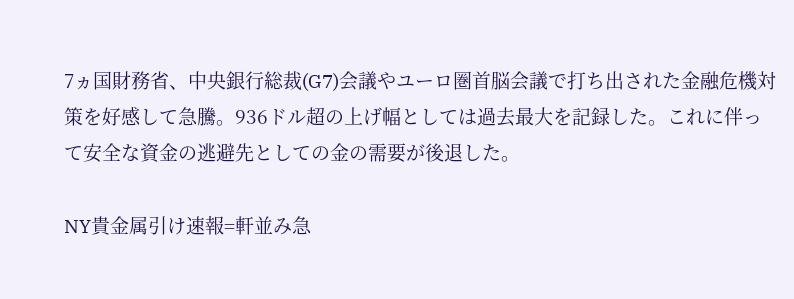7ヵ国財務省、中央銀行総裁(G7)会議やユーロ圏首脳会議で打ち出された金融危機対策を好感して急騰。936ドル超の上げ幅としては過去最大を記録した。これに伴って安全な資金の逃避先としての金の需要が後退した。

NY貴金属引け速報=軒並み急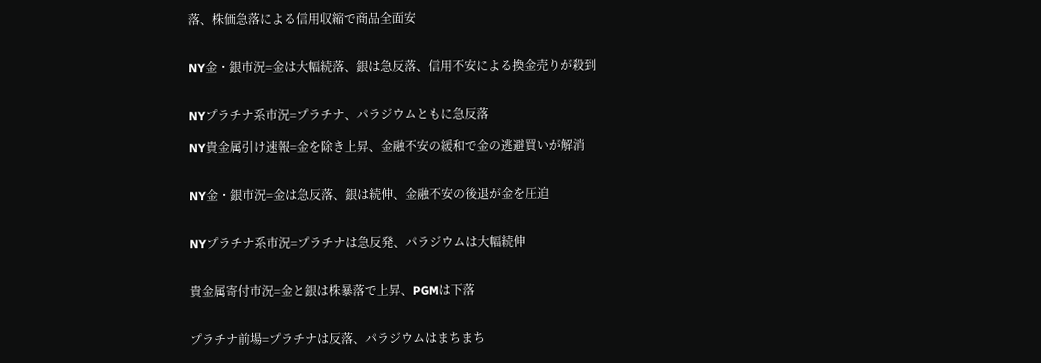落、株価急落による信用収縮で商品全面安


NY金・銀市況=金は大幅続落、銀は急反落、信用不安による換金売りが殺到


NYプラチナ系市況=プラチナ、パラジウムともに急反落

NY貴金属引け速報=金を除き上昇、金融不安の緩和で金の逃避買いが解消


NY金・銀市況=金は急反落、銀は続伸、金融不安の後退が金を圧迫


NYプラチナ系市況=プラチナは急反発、パラジウムは大幅続伸


貴金属寄付市況=金と銀は株暴落で上昇、PGMは下落


プラチナ前場=プラチナは反落、パラジウムはまちまち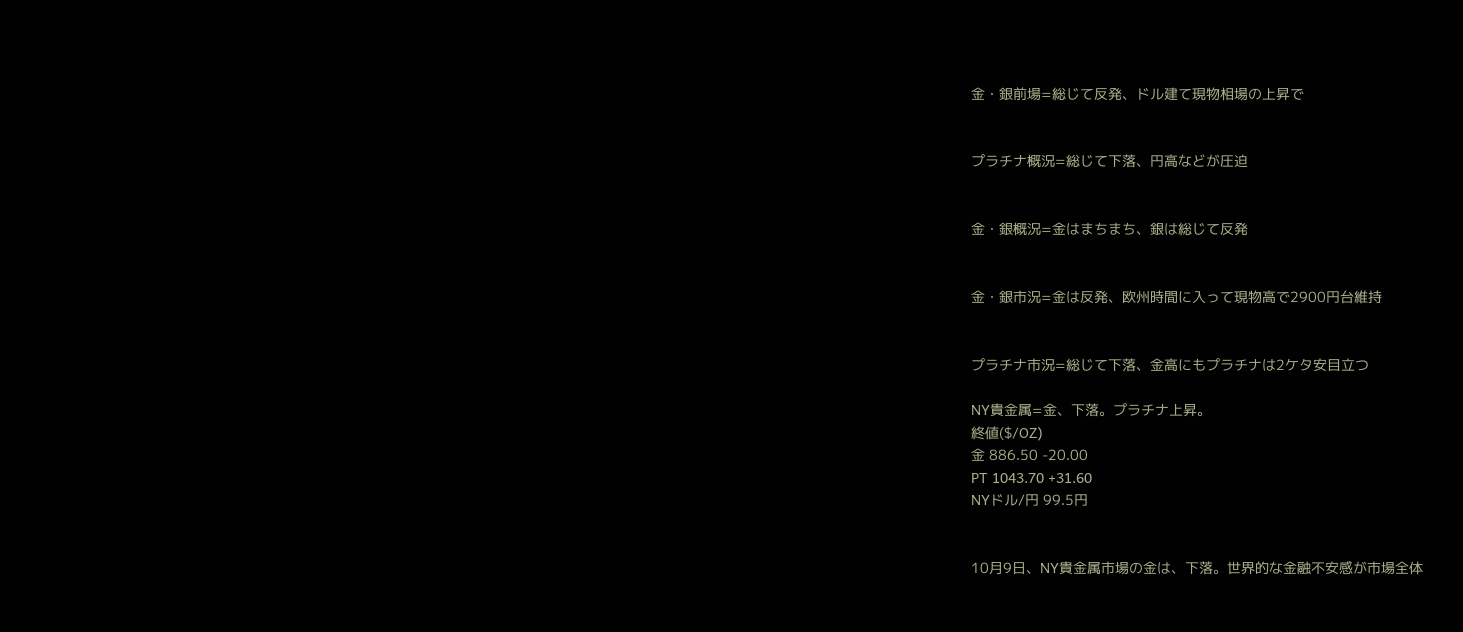金・銀前場=総じて反発、ドル建て現物相場の上昇で


プラチナ概況=総じて下落、円高などが圧迫


金・銀概況=金はまちまち、銀は総じて反発


金・銀市況=金は反発、欧州時間に入って現物高で2900円台維持


プラチナ市況=総じて下落、金高にもプラチナは2ケタ安目立つ

NY貴金属=金、下落。プラチナ上昇。
終値($/OZ)
金 886.50 -20.00
PT 1043.70 +31.60
NYドル/円 99.5円


10月9日、NY貴金属市場の金は、下落。世界的な金融不安感が市場全体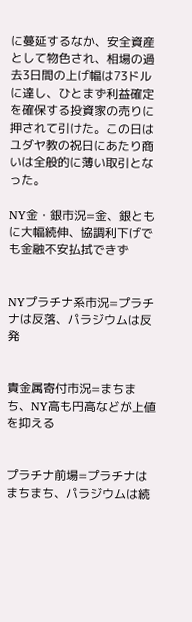に蔓延するなか、安全資産として物色され、相場の過去3日間の上げ幅は73ドルに達し、ひとまず利益確定を確保する投資家の売りに押されて引けた。この日はユダヤ教の祝日にあたり商いは全般的に薄い取引となった。

NY金・銀市況=金、銀ともに大幅続伸、協調利下げでも金融不安払拭できず


NYプラチナ系市況=プラチナは反落、パラジウムは反発


貴金属寄付市況=まちまち、NY高も円高などが上値を抑える


プラチナ前場=プラチナはまちまち、パラジウムは続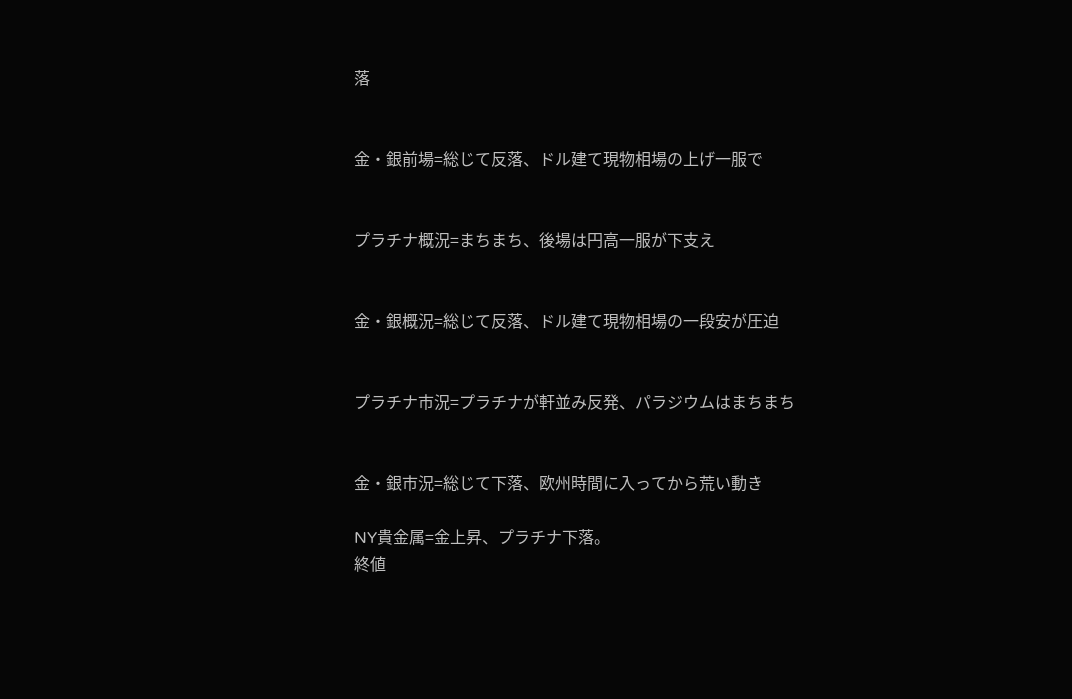落


金・銀前場=総じて反落、ドル建て現物相場の上げ一服で


プラチナ概況=まちまち、後場は円高一服が下支え


金・銀概況=総じて反落、ドル建て現物相場の一段安が圧迫


プラチナ市況=プラチナが軒並み反発、パラジウムはまちまち


金・銀市況=総じて下落、欧州時間に入ってから荒い動き

NY貴金属=金上昇、プラチナ下落。
終値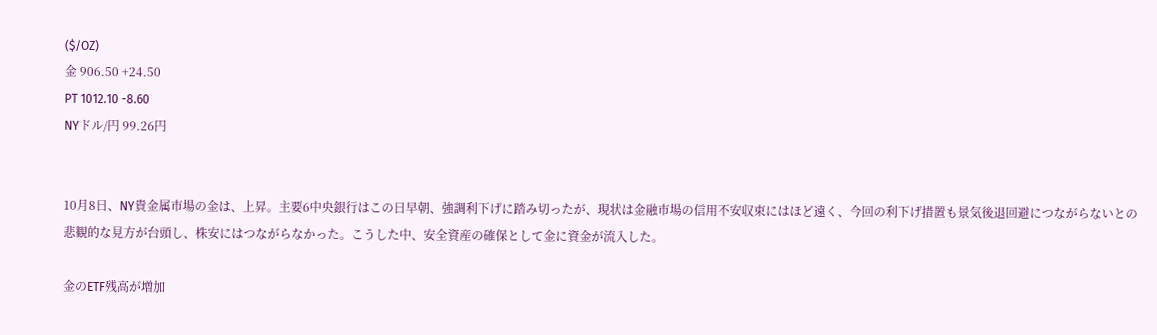($/OZ)
金 906.50 +24.50
PT 1012.10 -8.60
NYドル/円 99.26円


10月8日、NY貴金属市場の金は、上昇。主要6中央銀行はこの日早朝、強調利下げに踏み切ったが、現状は金融市場の信用不安収束にはほど遠く、今回の利下げ措置も景気後退回避につながらないとの悲観的な見方が台頭し、株安にはつながらなかった。こうした中、安全資産の確保として金に資金が流入した。

金のETF残高が増加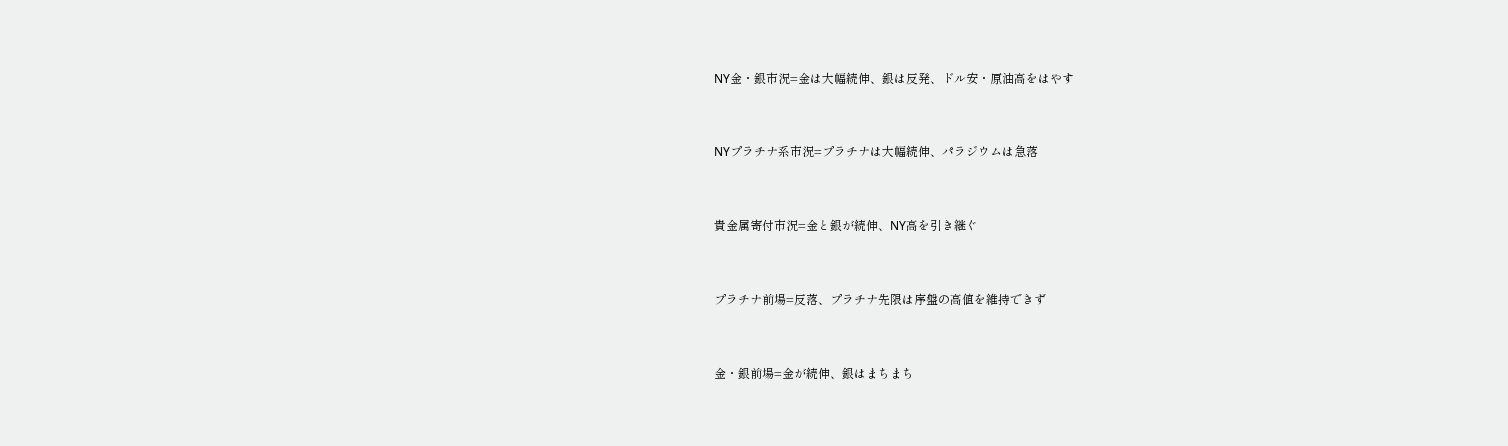NY金・銀市況=金は大幅続伸、銀は反発、ドル安・原油高をはやす


NYプラチナ系市況=プラチナは大幅続伸、パラジウムは急落


貴金属寄付市況=金と銀が続伸、NY高を引き継ぐ


プラチナ前場=反落、プラチナ先限は序盤の高値を維持できず


金・銀前場=金が続伸、銀はまちまち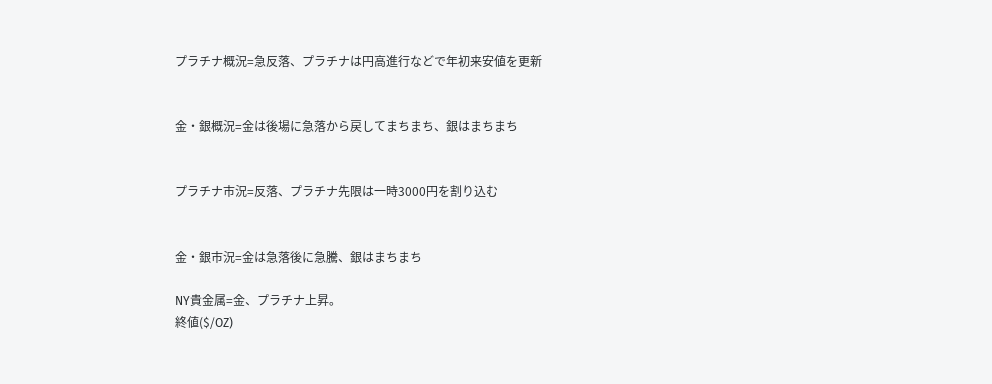プラチナ概況=急反落、プラチナは円高進行などで年初来安値を更新


金・銀概況=金は後場に急落から戻してまちまち、銀はまちまち


プラチナ市況=反落、プラチナ先限は一時3000円を割り込む


金・銀市況=金は急落後に急騰、銀はまちまち

NY貴金属=金、プラチナ上昇。
終値($/OZ)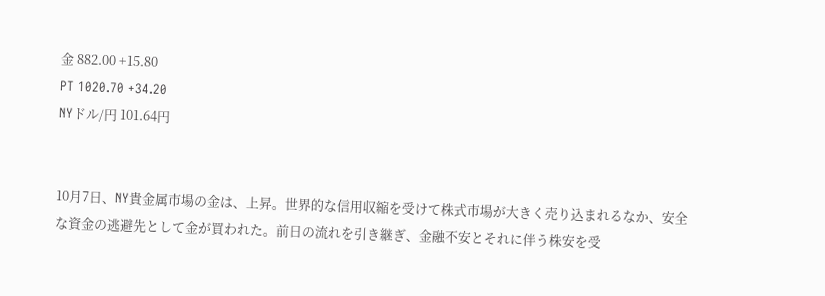金 882.00 +15.80
PT 1020.70 +34.20
NYドル/円 101.64円


10月7日、NY貴金属市場の金は、上昇。世界的な信用収縮を受けて株式市場が大きく売り込まれるなか、安全な資金の逃避先として金が買われた。前日の流れを引き継ぎ、金融不安とそれに伴う株安を受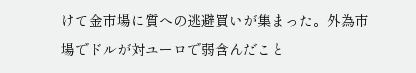けて金市場に質への逃避買いが集まった。外為市場でドルが対ユーロで弱含んだこと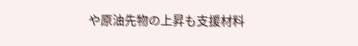や原油先物の上昇も支援材料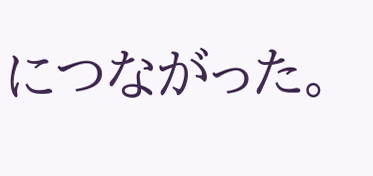につながった。